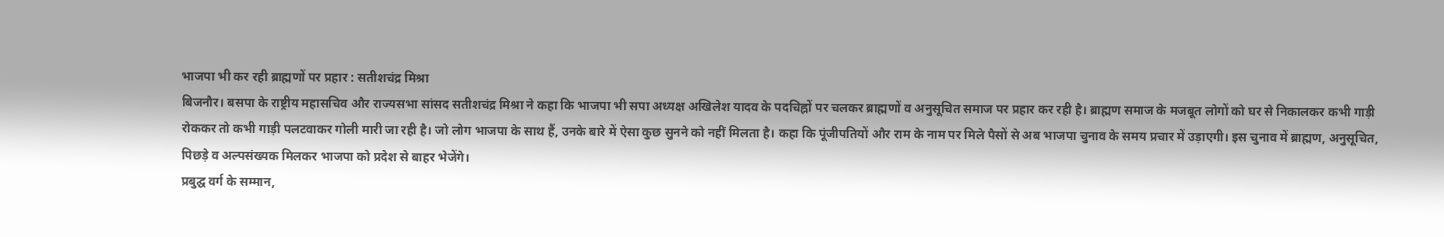भाजपा भी कर रही ब्राह्मणों पर प्रहार : सतीशचंद्र मिश्रा
बिजनौर। बसपा के राष्ट्रीय महासचिव और राज्यसभा सांसद सतीशचंद्र मिश्रा ने कहा कि भाजपा भी सपा अध्यक्ष अखिलेश यादव के पदचिह्नों पर चलकर ब्राह्मणों व अनुसूचित समाज पर प्रहार कर रही है। ब्राह्मण समाज के मजबूत लोगों को घर से निकालकर कभी गाड़ी रोककर तो कभी गाड़ी पलटवाकर गोली मारी जा रही है। जो लोग भाजपा के साथ हैं, उनके बारे में ऐसा कुछ सुनने को नहीं मिलता है। कहा कि पूंजीपतियों और राम के नाम पर मिले पैसों से अब भाजपा चुनाव के समय प्रचार में उड़ाएगी। इस चुनाव में ब्राह्मण, अनुसूचित, पिछड़े व अल्पसंख्यक मिलकर भाजपा को प्रदेश से बाहर भेजेंगे।
प्रबुद्घ वर्ग के सम्मान,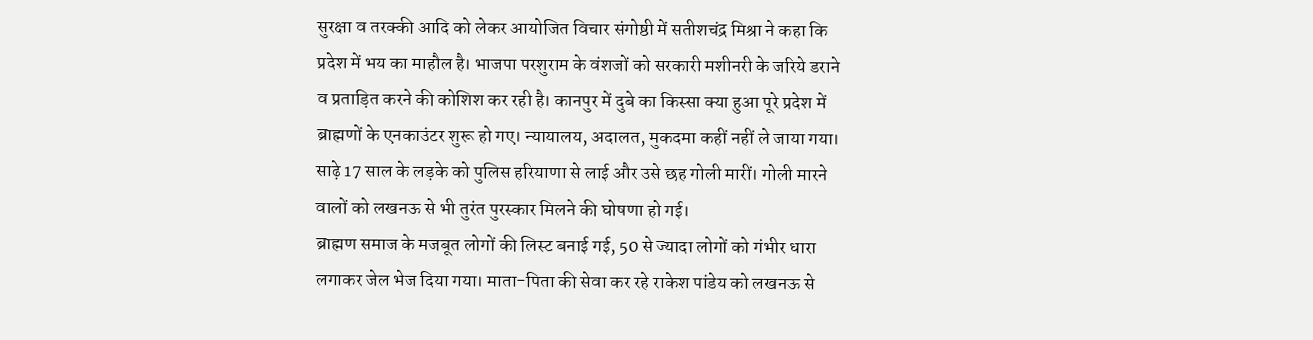सुरक्षा व तरक्की आदि को लेकर आयोजित विचार संगोष्ठी में सतीशचंद्र मिश्रा ने कहा कि प्रदेश में भय का माहौल है। भाजपा परशुराम के वंशजों को सरकारी मशीनरी के जरिये डराने व प्रताड़ित करने की कोशिश कर रही है। कानपुर में दुबे का किस्सा क्या हुआ पूरे प्रदेश में ब्राह्मणों के एनकाउंटर शुरू हो गए। न्यायालय, अदालत, मुकदमा कहीं नहीं ले जाया गया। साढ़े 17 साल के लड़के को पुलिस हरियाणा से लाई और उसे छह गोली मारीं। गोली मारने वालों को लखनऊ से भी तुरंत पुरस्कार मिलने की घोषणा हो गई।
ब्राह्मण समाज के मजबूत लोगों की लिस्ट बनाई गई, 50 से ज्यादा लोगों को गंभीर धारा लगाकर जेल भेज दिया गया। माता-पिता की सेवा कर रहे राकेश पांडेय को लखनऊ से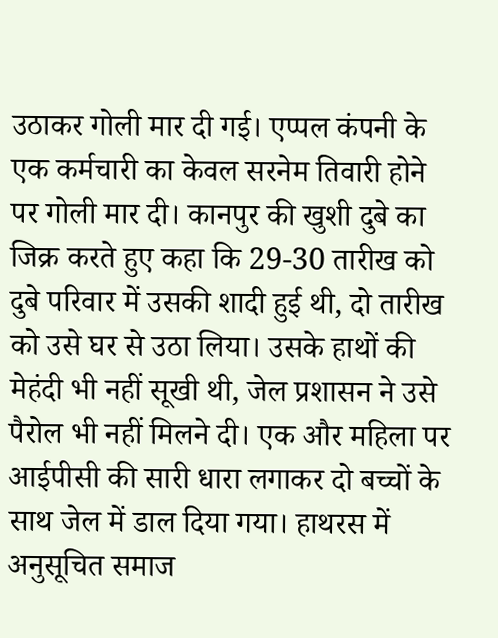उठाकर गोली मार दी गई। एप्पल कंपनी के एक कर्मचारी का केवल सरनेम तिवारी होने पर गोली मार दी। कानपुर की खुशी दुबे का जिक्र करते हुए कहा कि 29-30 तारीख को दुबे परिवार में उसकी शादी हुई थी, दो तारीख को उसे घर से उठा लिया। उसके हाथों की मेहंदी भी नहीं सूखी थी, जेल प्रशासन ने उसे पैरोल भी नहीं मिलने दी। एक और महिला पर आईपीसी की सारी धारा लगाकर दो बच्चों के साथ जेल में डाल दिया गया। हाथरस में अनुसूचित समाज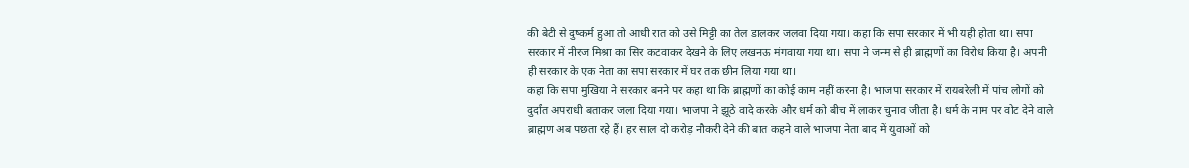की बेटी से दुष्कर्म हुआ तो आधी रात को उसे मिट्टी का तेल डालकर जलवा दिया गया। कहा कि सपा सरकार में भी यही होता था। सपा सरकार में नीरज मिश्रा का सिर कटवाकर देखने के लिए लखनऊ मंगवाया गया था। सपा ने जन्म से ही ब्राह्मणों का विरोध किया है। अपनी ही सरकार के एक नेता का सपा सरकार में घर तक छीन लिया गया था।
कहा कि सपा मुखिया ने सरकार बनने पर कहा था कि ब्राह्मणों का कोई काम नहीं करना है। भाजपा सरकार में रायबरेली में पांच लोगों को दुर्दांत अपराधी बताकर जला दिया गया। भाजपा ने झूठे वादे करके और धर्म को बीच में लाकर चुनाव जीता है। धर्म के नाम पर वोट देने वाले ब्राह्मण अब पछता रहे हैं। हर साल दो करोड़ नौकरी देने की बात कहने वाले भाजपा नेता बाद में युवाओं को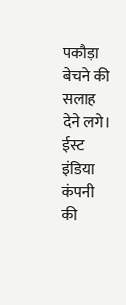पकौड़ा बेचने की सलाह देने लगे। ईस्ट इंडिया कंपनी की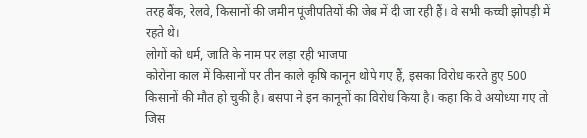तरह बैंक, रेलवे, किसानों की जमीन पूंजीपतियों की जेब में दी जा रही हैं। वे सभी कच्ची झोपड़ी में रहते थे।
लोगों को धर्म, जाति के नाम पर लड़ा रही भाजपा
कोरोना काल में किसानों पर तीन काले कृषि कानून थोपे गए हैं, इसका विरोध करते हुए 500 किसानों की मौत हो चुकी है। बसपा ने इन कानूनों का विरोध किया है। कहा कि वे अयोध्या गए तो जिस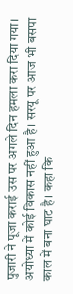पुजारी ने पूजा कराई उस पर अगले दिन हमला करा दिया गया। अयोध्या में कोई विकास नहीं हुआ है। सरयू पर आज भी बसपा काल में बना घाट है। कहा कि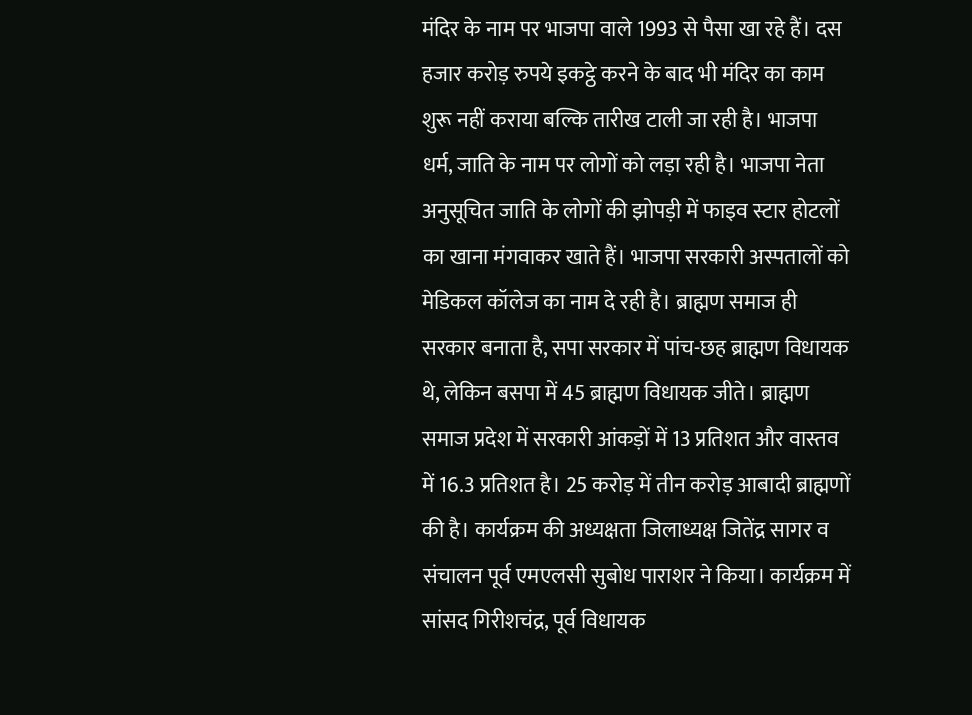मंदिर के नाम पर भाजपा वाले 1993 से पैसा खा रहे हैं। दस हजार करोड़ रुपये इकट्ठे करने के बाद भी मंदिर का काम शुरू नहीं कराया बल्कि तारीख टाली जा रही है। भाजपा धर्म, जाति के नाम पर लोगों को लड़ा रही है। भाजपा नेता अनुसूचित जाति के लोगों की झोपड़ी में फाइव स्टार होटलों का खाना मंगवाकर खाते हैं। भाजपा सरकारी अस्पतालों को मेडिकल कॉलेज का नाम दे रही है। ब्राह्मण समाज ही सरकार बनाता है, सपा सरकार में पांच-छह ब्राह्मण विधायक थे, लेकिन बसपा में 45 ब्राह्मण विधायक जीते। ब्राह्मण समाज प्रदेश में सरकारी आंकड़ों में 13 प्रतिशत और वास्तव में 16.3 प्रतिशत है। 25 करोड़ में तीन करोड़ आबादी ब्राह्मणों की है। कार्यक्रम की अध्यक्षता जिलाध्यक्ष जितेंद्र सागर व संचालन पूर्व एमएलसी सुबोध पाराशर ने किया। कार्यक्रम में सांसद गिरीशचंद्र, पूर्व विधायक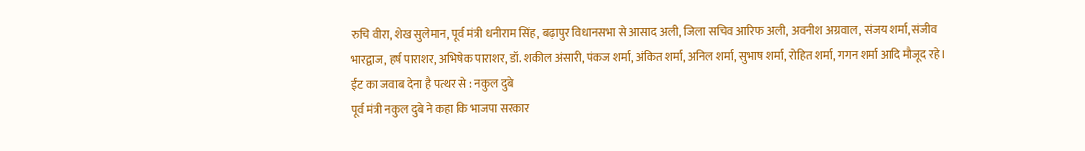रुचि वीरा, शेख सुलेमान, पूर्व मंत्री धनीराम सिंह, बढ़ापुर विधानसभा से आसाद अली, जिला सचिव आरिफ अली, अवनीश अग्रवाल, संजय शर्मा, संजीव भारद्वाज, हर्ष पाराशर, अभिषेक पाराशर, डॉ. शकील अंसारी, पंकज शर्मा, अंकित शर्मा, अनिल शर्मा, सुभाष शर्मा, रोहित शर्मा, गगन शर्मा आदि मौजूद रहे।
ईंट का जवाब देना है पत्थर से : नकुल दुबे
पूर्व मंत्री नकुल दुबे ने कहा कि भाजपा सरकार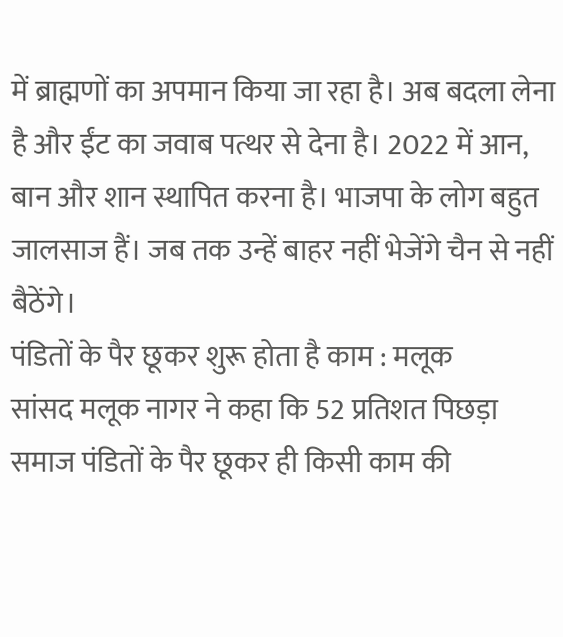में ब्राह्मणों का अपमान किया जा रहा है। अब बदला लेना है और ईंट का जवाब पत्थर से देना है। 2022 में आन, बान और शान स्थापित करना है। भाजपा के लोग बहुत जालसाज हैं। जब तक उन्हें बाहर नहीं भेजेंगे चैन से नहीं बैठेंगे।
पंडितों के पैर छूकर शुरू होता है काम : मलूक
सांसद मलूक नागर ने कहा कि 52 प्रतिशत पिछड़ा समाज पंडितों के पैर छूकर ही किसी काम की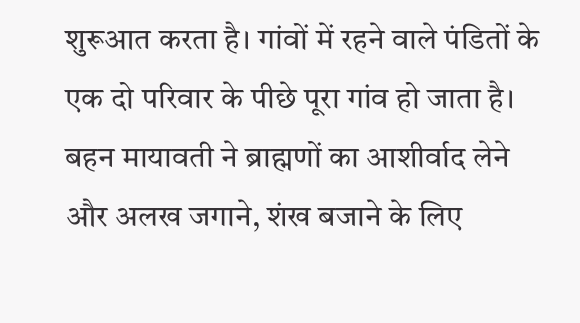शुरूआत करता है। गांवों में रहने वाले पंडितों के एक दो परिवार के पीछे पूरा गांव हो जाता है। बहन मायावती ने ब्राह्मणों का आशीर्वाद लेने और अलख जगाने, शंख बजाने के लिए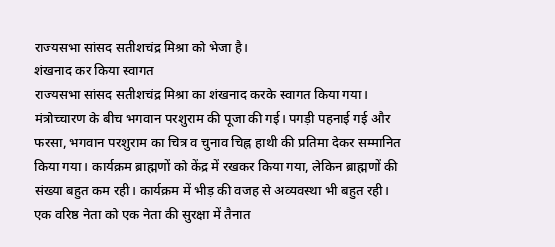राज्यसभा सांसद सतीशचंद्र मिश्रा को भेजा है।
शंखनाद कर किया स्वागत
राज्यसभा सांसद सतीशचंद्र मिश्रा का शंखनाद करके स्वागत किया गया। मंत्रोच्चारण के बीच भगवान परशुराम की पूजा की गई। पगड़ी पहनाई गई और फरसा, भगवान परशुराम का चित्र व चुनाव चिह्न हाथी की प्रतिमा देकर सम्मानित किया गया। कार्यक्रम ब्राह्मणों को केंद्र में रखकर किया गया, लेकिन ब्राह्मणों की संख्या बहुत कम रही। कार्यक्रम में भीड़ की वजह से अव्यवस्था भी बहुत रही। एक वरिष्ठ नेता को एक नेता की सुरक्षा में तैनात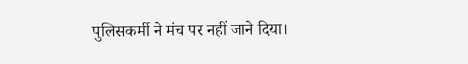पुलिसकर्मी ने मंच पर नहीं जाने दिया।